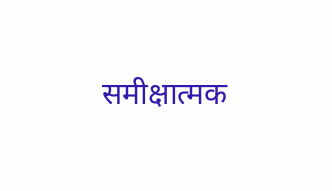समीक्षात्मक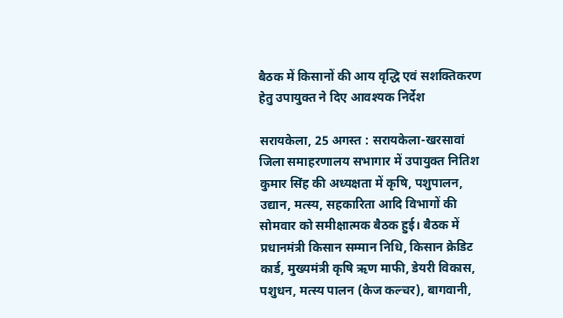बैठक में किसानों की आय वृद्धि एवं सशक्तिकरण हेतु उपायुक्त ने दिए आवश्यक निर्देश

सरायकेला, 25 अगस्त : सरायकेला-खरसावां जिला समाहरणालय सभागार में उपायुक्त नितिश कुमार सिंह की अध्यक्षता में कृषि, पशुपालन, उद्यान, मत्स्य, सहकारिता आदि विभागों की सोमवार को समीक्षात्मक बैठक हुई। बैठक में प्रधानमंत्री किसान सम्मान निधि, किसान क्रेडिट कार्ड, मुख्यमंत्री कृषि ऋण माफी, डेयरी विकास, पशुधन, मत्स्य पालन (केज कल्चर), बागवानी,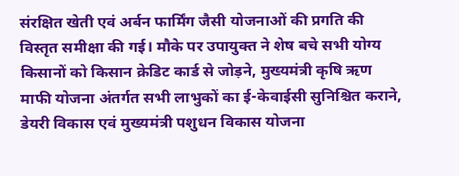संरक्षित खेती एवं अर्बन फार्मिंग जैसी योजनाओं की प्रगति की विस्तृत समीक्षा की गई। मौके पर उपायुक्त ने शेष बचे सभी योग्य किसानों को किसान क्रेडिट कार्ड से जोड़ने, मुख्यमंत्री कृषि ऋण माफी योजना अंतर्गत सभी लाभुकों का ई-केवाईसी सुनिश्चित कराने, डेयरी विकास एवं मुख्यमंत्री पशुधन विकास योजना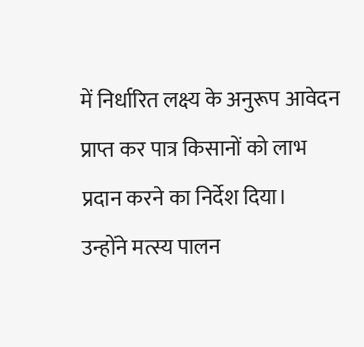में निर्धारित लक्ष्य के अनुरूप आवेदन प्राप्त कर पात्र किसानों को लाभ प्रदान करने का निर्देश दिया।
उन्होंने मत्स्य पालन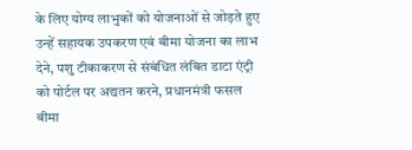के लिए योग्य लाभुकों को योजनाओं से जोड़ते हुए उन्हें सहायक उपकरण एवं बीमा योजना का लाभ देने, पशु टीकाकरण से संबंधित लंबित डाटा एंट्री को पोर्टल पर अद्यतन करने, प्रधानमंत्री फसल बीमा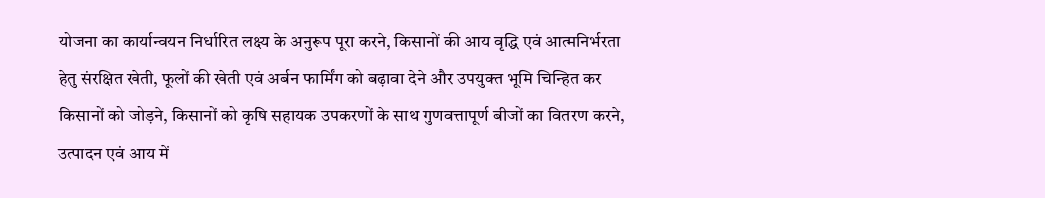योजना का कार्यान्वयन निर्धारित लक्ष्य के अनुरूप पूरा करने, किसानों की आय वृद्धि एवं आत्मनिर्भरता हेतु संरक्षित खेती, फूलों की खेती एवं अर्बन फार्मिंग को बढ़ावा देने और उपयुक्त भूमि चिन्हित कर किसानों को जोड़ने, किसानों को कृषि सहायक उपकरणों के साथ गुणवत्तापूर्ण बीजों का वितरण करने, उत्पादन एवं आय में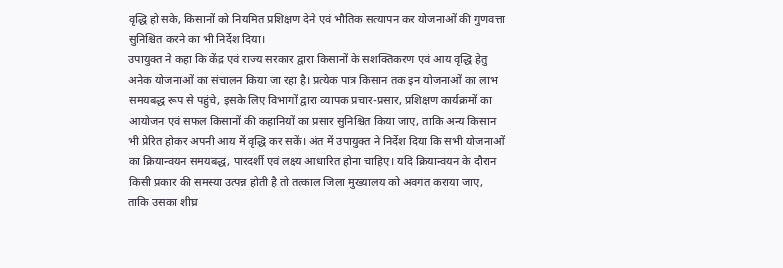वृद्धि हो सके, किसानों को नियमित प्रशिक्षण देने एवं भौतिक सत्यापन कर योजनाओं की गुणवत्ता सुनिश्चित करने का भी निर्देश दिया।
उपायुक्त ने कहा कि केंद्र एवं राज्य सरकार द्वारा किसानों के सशक्तिकरण एवं आय वृद्धि हेतु अनेक योजनाओं का संचालन किया जा रहा है। प्रत्येक पात्र किसान तक इन योजनाओं का लाभ समयबद्ध रूप से पहुंचे, इसके लिए विभागों द्वारा व्यापक प्रचार-प्रसार, प्रशिक्षण कार्यक्रमों का आयोजन एवं सफल किसानों की कहानियों का प्रसार सुनिश्चित किया जाए, ताकि अन्य किसान भी प्रेरित होकर अपनी आय में वृद्धि कर सकें। अंत में उपायुक्त ने निर्देश दिया कि सभी योजनाओं का क्रियान्वयन समयबद्ध, पारदर्शी एवं लक्ष्य आधारित होना चाहिए। यदि क्रियान्वयन के दौरान किसी प्रकार की समस्या उत्पन्न होती है तो तत्काल जिला मुख्यालय को अवगत कराया जाए, ताकि उसका शीघ्र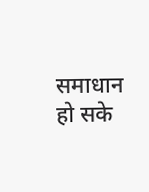समाधान हो सके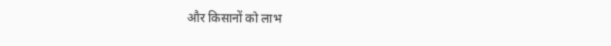और किसानों को लाभ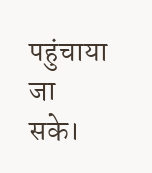पहुंचाया जा सके।